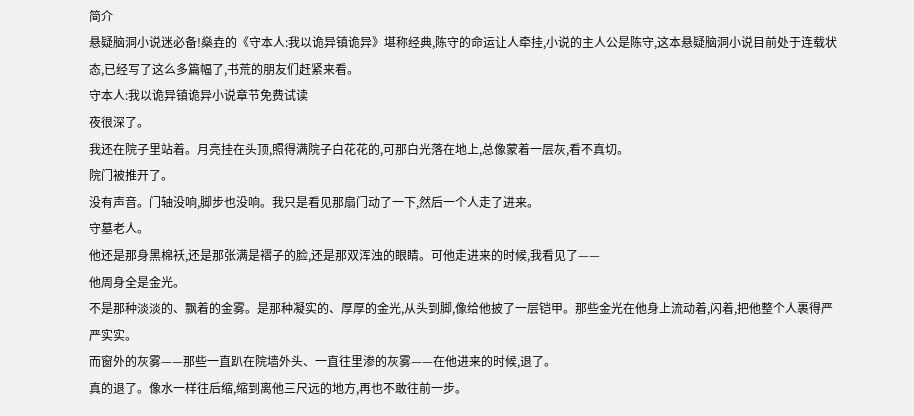简介
悬疑脑洞小说迷必备!燊垚的《守本人:我以诡异镇诡异》堪称经典,陈守的命运让人牵挂,小说的主人公是陈守,这本悬疑脑洞小说目前处于连载状态,已经写了这么多篇幅了,书荒的朋友们赶紧来看。
守本人:我以诡异镇诡异小说章节免费试读
夜很深了。
我还在院子里站着。月亮挂在头顶,照得满院子白花花的,可那白光落在地上,总像蒙着一层灰,看不真切。
院门被推开了。
没有声音。门轴没响,脚步也没响。我只是看见那扇门动了一下,然后一个人走了进来。
守墓老人。
他还是那身黑棉袄,还是那张满是褶子的脸,还是那双浑浊的眼睛。可他走进来的时候,我看见了——
他周身全是金光。
不是那种淡淡的、飘着的金雾。是那种凝实的、厚厚的金光,从头到脚,像给他披了一层铠甲。那些金光在他身上流动着,闪着,把他整个人裹得严严实实。
而窗外的灰雾——那些一直趴在院墙外头、一直往里渗的灰雾——在他进来的时候,退了。
真的退了。像水一样往后缩,缩到离他三尺远的地方,再也不敢往前一步。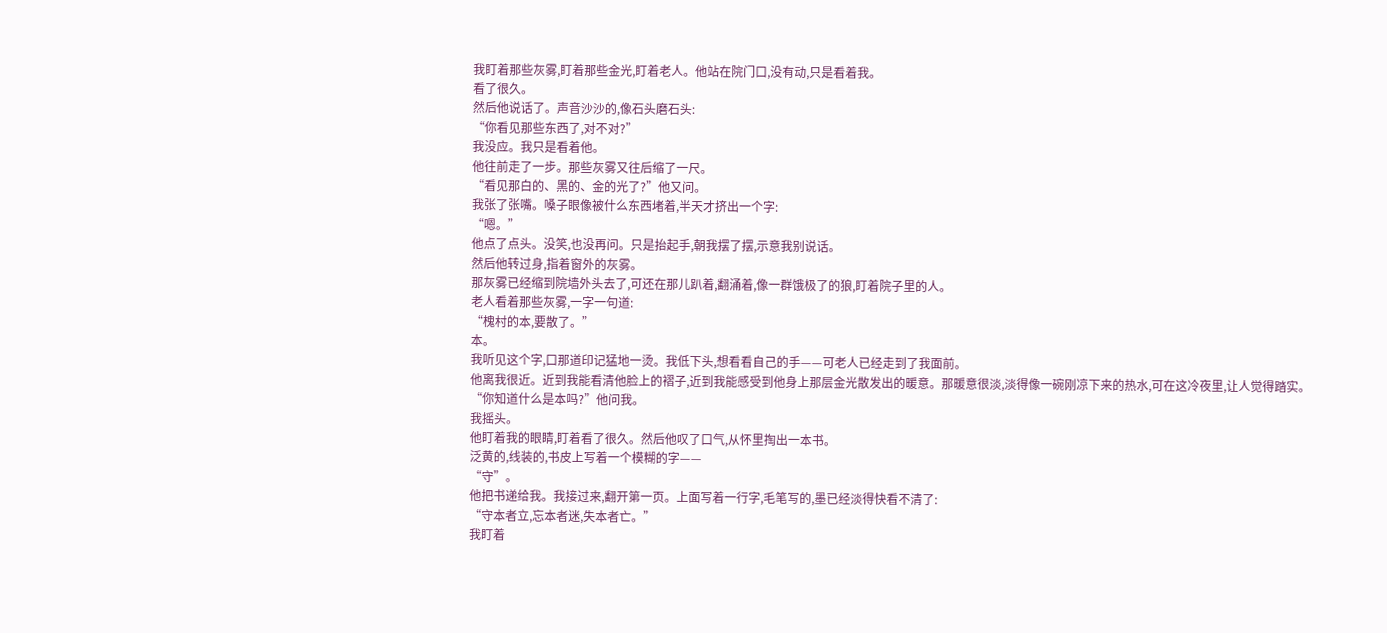我盯着那些灰雾,盯着那些金光,盯着老人。他站在院门口,没有动,只是看着我。
看了很久。
然后他说话了。声音沙沙的,像石头磨石头:
“你看见那些东西了,对不对?”
我没应。我只是看着他。
他往前走了一步。那些灰雾又往后缩了一尺。
“看见那白的、黑的、金的光了?”他又问。
我张了张嘴。嗓子眼像被什么东西堵着,半天才挤出一个字:
“嗯。”
他点了点头。没笑,也没再问。只是抬起手,朝我摆了摆,示意我别说话。
然后他转过身,指着窗外的灰雾。
那灰雾已经缩到院墙外头去了,可还在那儿趴着,翻涌着,像一群饿极了的狼,盯着院子里的人。
老人看着那些灰雾,一字一句道:
“槐村的本,要散了。”
本。
我听见这个字,口那道印记猛地一烫。我低下头,想看看自己的手——可老人已经走到了我面前。
他离我很近。近到我能看清他脸上的褶子,近到我能感受到他身上那层金光散发出的暖意。那暖意很淡,淡得像一碗刚凉下来的热水,可在这冷夜里,让人觉得踏实。
“你知道什么是本吗?”他问我。
我摇头。
他盯着我的眼睛,盯着看了很久。然后他叹了口气,从怀里掏出一本书。
泛黄的,线装的,书皮上写着一个模糊的字——
“守”。
他把书递给我。我接过来,翻开第一页。上面写着一行字,毛笔写的,墨已经淡得快看不清了:
“守本者立,忘本者迷,失本者亡。”
我盯着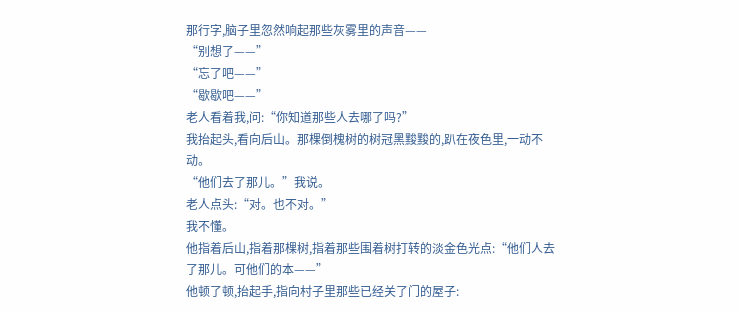那行字,脑子里忽然响起那些灰雾里的声音——
“别想了——”
“忘了吧——”
“歇歇吧——”
老人看着我,问:“你知道那些人去哪了吗?”
我抬起头,看向后山。那棵倒槐树的树冠黑黢黢的,趴在夜色里,一动不动。
“他们去了那儿。”我说。
老人点头:“对。也不对。”
我不懂。
他指着后山,指着那棵树,指着那些围着树打转的淡金色光点:“他们人去了那儿。可他们的本——”
他顿了顿,抬起手,指向村子里那些已经关了门的屋子: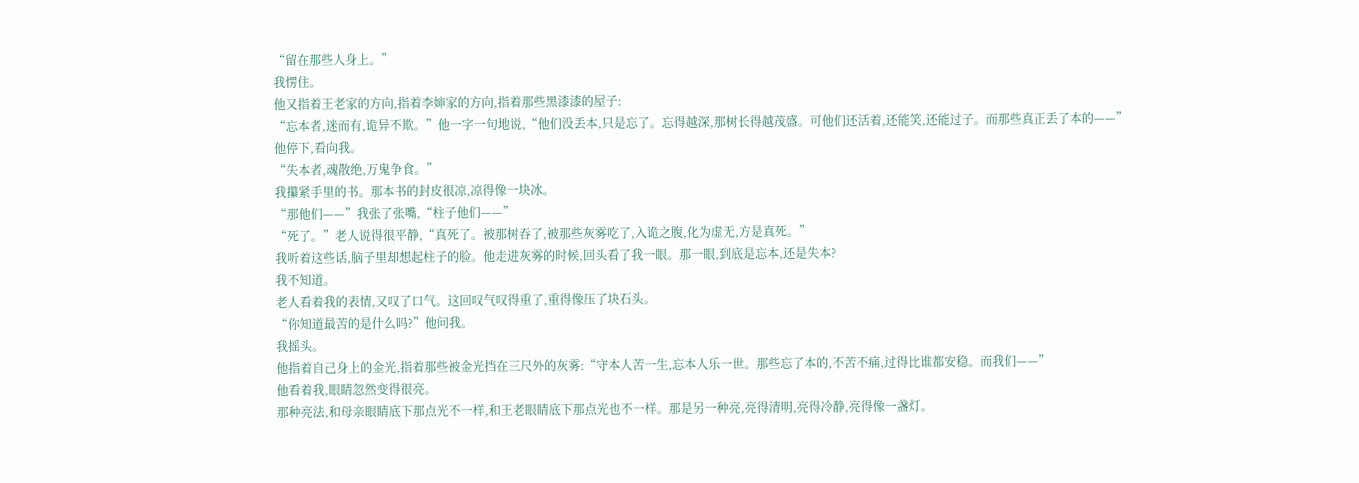“留在那些人身上。”
我愣住。
他又指着王老家的方向,指着李婶家的方向,指着那些黑漆漆的屋子:
“忘本者,迷而有,诡异不欺。”他一字一句地说,“他们没丢本,只是忘了。忘得越深,那树长得越茂盛。可他们还活着,还能笑,还能过子。而那些真正丢了本的——”
他停下,看向我。
“失本者,魂散绝,万鬼争食。”
我攥紧手里的书。那本书的封皮很凉,凉得像一块冰。
“那他们——”我张了张嘴,“柱子他们——”
“死了。”老人说得很平静,“真死了。被那树吞了,被那些灰雾吃了,入诡之腹,化为虚无,方是真死。”
我听着这些话,脑子里却想起柱子的脸。他走进灰雾的时候,回头看了我一眼。那一眼,到底是忘本,还是失本?
我不知道。
老人看着我的表情,又叹了口气。这回叹气叹得重了,重得像压了块石头。
“你知道最苦的是什么吗?”他问我。
我摇头。
他指着自己身上的金光,指着那些被金光挡在三尺外的灰雾:“守本人苦一生,忘本人乐一世。那些忘了本的,不苦不痛,过得比谁都安稳。而我们——”
他看着我,眼睛忽然变得很亮。
那种亮法,和母亲眼睛底下那点光不一样,和王老眼睛底下那点光也不一样。那是另一种亮,亮得清明,亮得冷静,亮得像一盏灯。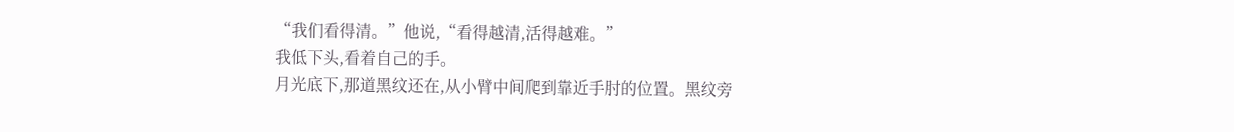“我们看得清。”他说,“看得越清,活得越难。”
我低下头,看着自己的手。
月光底下,那道黑纹还在,从小臂中间爬到靠近手肘的位置。黑纹旁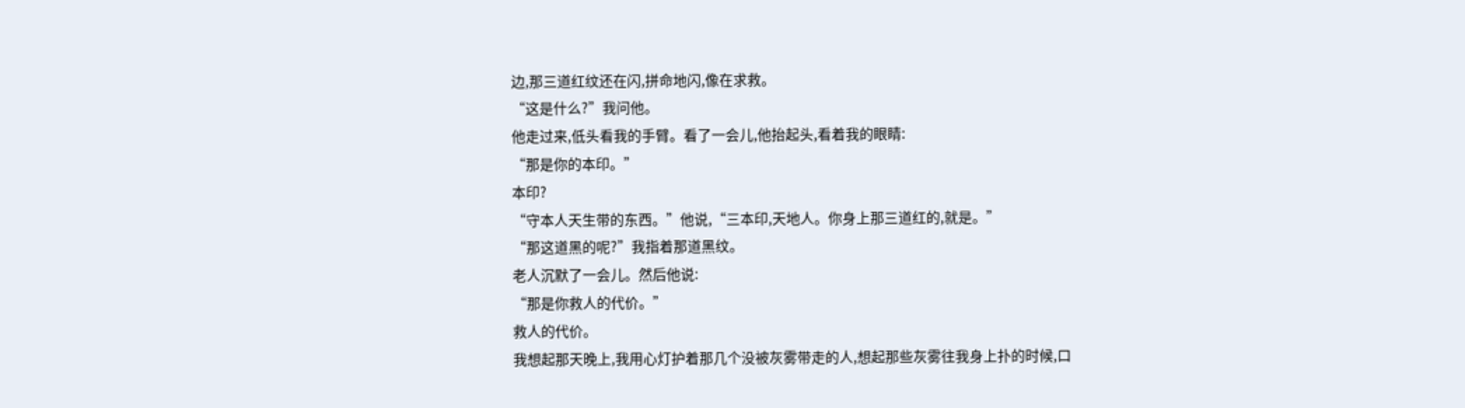边,那三道红纹还在闪,拼命地闪,像在求救。
“这是什么?”我问他。
他走过来,低头看我的手臂。看了一会儿,他抬起头,看着我的眼睛:
“那是你的本印。”
本印?
“守本人天生带的东西。”他说,“三本印,天地人。你身上那三道红的,就是。”
“那这道黑的呢?”我指着那道黑纹。
老人沉默了一会儿。然后他说:
“那是你救人的代价。”
救人的代价。
我想起那天晚上,我用心灯护着那几个没被灰雾带走的人,想起那些灰雾往我身上扑的时候,口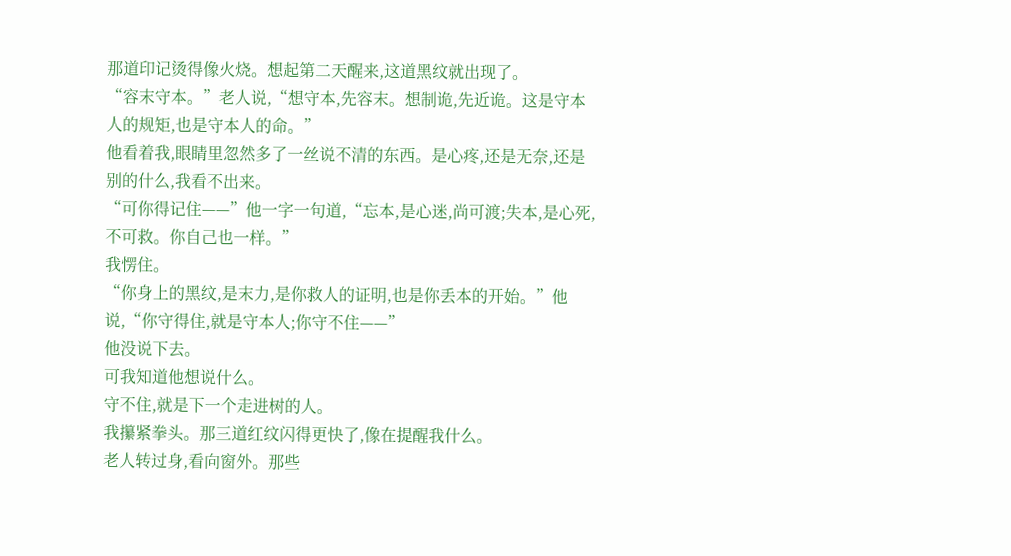那道印记烫得像火烧。想起第二天醒来,这道黑纹就出现了。
“容末守本。”老人说,“想守本,先容末。想制诡,先近诡。这是守本人的规矩,也是守本人的命。”
他看着我,眼睛里忽然多了一丝说不清的东西。是心疼,还是无奈,还是别的什么,我看不出来。
“可你得记住——”他一字一句道,“忘本,是心迷,尚可渡;失本,是心死,不可救。你自己也一样。”
我愣住。
“你身上的黑纹,是末力,是你救人的证明,也是你丢本的开始。”他说,“你守得住,就是守本人;你守不住——”
他没说下去。
可我知道他想说什么。
守不住,就是下一个走进树的人。
我攥紧拳头。那三道红纹闪得更快了,像在提醒我什么。
老人转过身,看向窗外。那些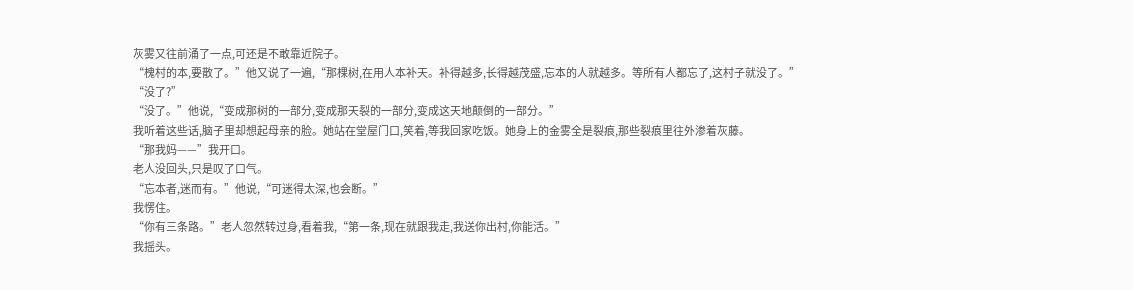灰雾又往前涌了一点,可还是不敢靠近院子。
“槐村的本,要散了。”他又说了一遍,“那棵树,在用人本补天。补得越多,长得越茂盛,忘本的人就越多。等所有人都忘了,这村子就没了。”
“没了?”
“没了。”他说,“变成那树的一部分,变成那天裂的一部分,变成这天地颠倒的一部分。”
我听着这些话,脑子里却想起母亲的脸。她站在堂屋门口,笑着,等我回家吃饭。她身上的金雾全是裂痕,那些裂痕里往外渗着灰藤。
“那我妈——”我开口。
老人没回头,只是叹了口气。
“忘本者,迷而有。”他说,“可迷得太深,也会断。”
我愣住。
“你有三条路。”老人忽然转过身,看着我,“第一条,现在就跟我走,我送你出村,你能活。”
我摇头。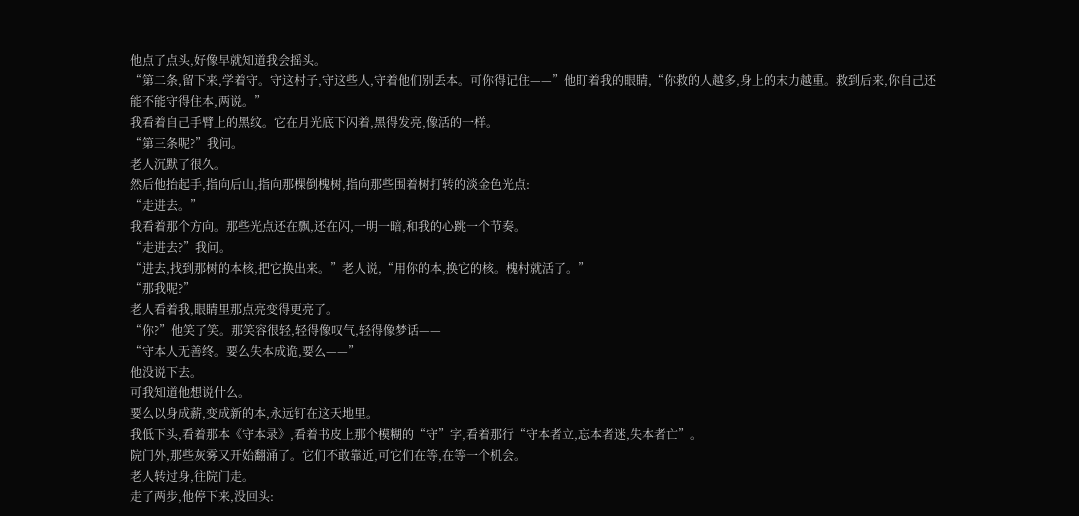他点了点头,好像早就知道我会摇头。
“第二条,留下来,学着守。守这村子,守这些人,守着他们别丢本。可你得记住——”他盯着我的眼睛,“你救的人越多,身上的末力越重。救到后来,你自己还能不能守得住本,两说。”
我看着自己手臂上的黑纹。它在月光底下闪着,黑得发亮,像活的一样。
“第三条呢?”我问。
老人沉默了很久。
然后他抬起手,指向后山,指向那棵倒槐树,指向那些围着树打转的淡金色光点:
“走进去。”
我看着那个方向。那些光点还在飘,还在闪,一明一暗,和我的心跳一个节奏。
“走进去?”我问。
“进去,找到那树的本核,把它换出来。”老人说,“用你的本,换它的核。槐村就活了。”
“那我呢?”
老人看着我,眼睛里那点亮变得更亮了。
“你?”他笑了笑。那笑容很轻,轻得像叹气,轻得像梦话——
“守本人无善终。要么失本成诡,要么——”
他没说下去。
可我知道他想说什么。
要么以身成薪,变成新的本,永远钉在这天地里。
我低下头,看着那本《守本录》,看着书皮上那个模糊的“守”字,看着那行“守本者立,忘本者迷,失本者亡”。
院门外,那些灰雾又开始翻涌了。它们不敢靠近,可它们在等,在等一个机会。
老人转过身,往院门走。
走了两步,他停下来,没回头: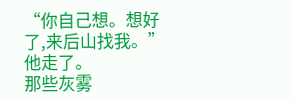“你自己想。想好了,来后山找我。”
他走了。
那些灰雾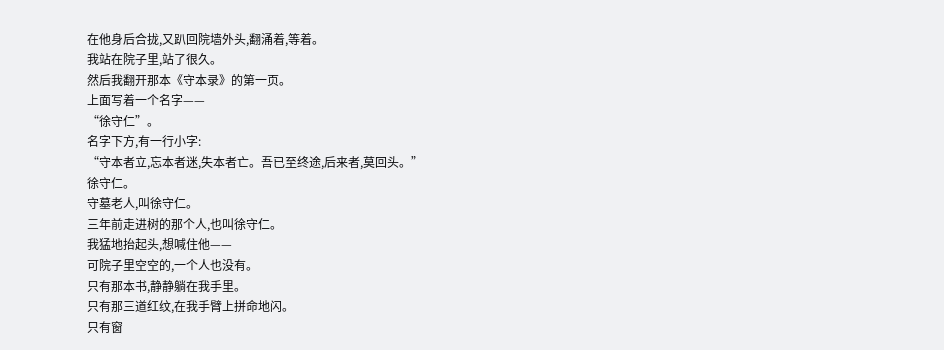在他身后合拢,又趴回院墙外头,翻涌着,等着。
我站在院子里,站了很久。
然后我翻开那本《守本录》的第一页。
上面写着一个名字——
“徐守仁”。
名字下方,有一行小字:
“守本者立,忘本者迷,失本者亡。吾已至终途,后来者,莫回头。”
徐守仁。
守墓老人,叫徐守仁。
三年前走进树的那个人,也叫徐守仁。
我猛地抬起头,想喊住他——
可院子里空空的,一个人也没有。
只有那本书,静静躺在我手里。
只有那三道红纹,在我手臂上拼命地闪。
只有窗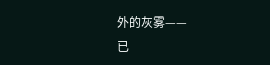外的灰雾——
已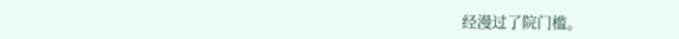经漫过了院门槛。